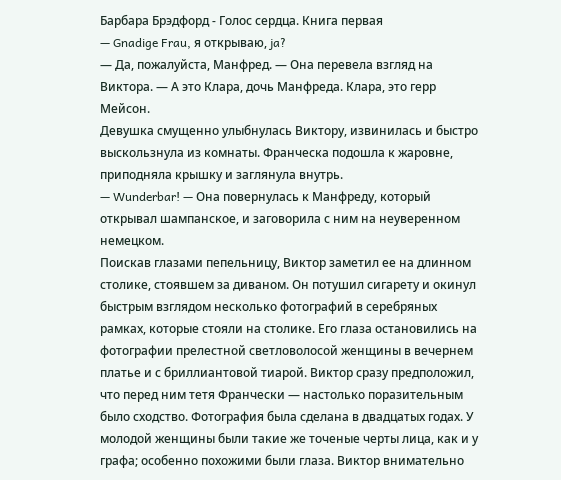Барбара Брэдфорд - Голос сердца. Книга первая
— Gnadige Frau, я открываю, ja?
— Да, пожалуйста, Манфред. — Она перевела взгляд на Виктора. — А это Клара, дочь Манфреда. Клара, это герр Мейсон.
Девушка смущенно улыбнулась Виктору, извинилась и быстро выскользнула из комнаты. Франческа подошла к жаровне, приподняла крышку и заглянула внутрь.
— Wunderbar! — Она повернулась к Манфреду, который открывал шампанское, и заговорила с ним на неуверенном немецком.
Поискав глазами пепельницу, Виктор заметил ее на длинном столике, стоявшем за диваном. Он потушил сигарету и окинул быстрым взглядом несколько фотографий в серебряных рамках, которые стояли на столике. Его глаза остановились на фотографии прелестной светловолосой женщины в вечернем платье и с бриллиантовой тиарой. Виктор сразу предположил, что перед ним тетя Франчески — настолько поразительным было сходство. Фотография была сделана в двадцатых годах. У молодой женщины были такие же точеные черты лица, как и у графа; особенно похожими были глаза. Виктор внимательно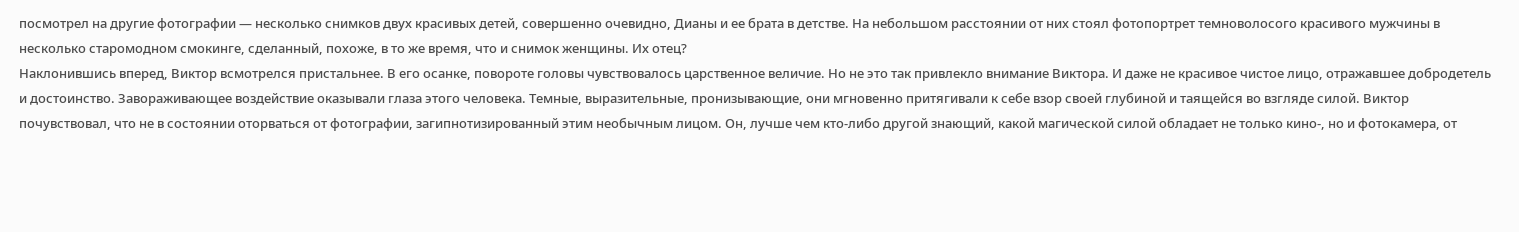посмотрел на другие фотографии — несколько снимков двух красивых детей, совершенно очевидно, Дианы и ее брата в детстве. На небольшом расстоянии от них стоял фотопортрет темноволосого красивого мужчины в несколько старомодном смокинге, сделанный, похоже, в то же время, что и снимок женщины. Их отец?
Наклонившись вперед, Виктор всмотрелся пристальнее. В его осанке, повороте головы чувствовалось царственное величие. Но не это так привлекло внимание Виктора. И даже не красивое чистое лицо, отражавшее добродетель и достоинство. Завораживающее воздействие оказывали глаза этого человека. Темные, выразительные, пронизывающие, они мгновенно притягивали к себе взор своей глубиной и таящейся во взгляде силой. Виктор почувствовал, что не в состоянии оторваться от фотографии, загипнотизированный этим необычным лицом. Он, лучше чем кто-либо другой знающий, какой магической силой обладает не только кино-, но и фотокамера, от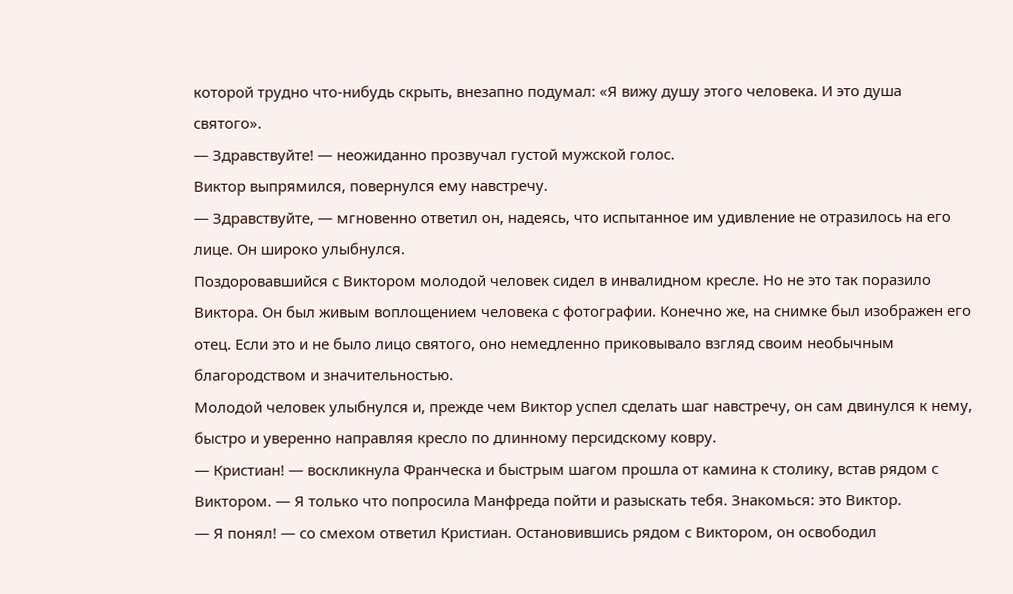которой трудно что-нибудь скрыть, внезапно подумал: «Я вижу душу этого человека. И это душа святого».
— Здравствуйте! — неожиданно прозвучал густой мужской голос.
Виктор выпрямился, повернулся ему навстречу.
— Здравствуйте, — мгновенно ответил он, надеясь, что испытанное им удивление не отразилось на его лице. Он широко улыбнулся.
Поздоровавшийся с Виктором молодой человек сидел в инвалидном кресле. Но не это так поразило Виктора. Он был живым воплощением человека с фотографии. Конечно же, на снимке был изображен его отец. Если это и не было лицо святого, оно немедленно приковывало взгляд своим необычным благородством и значительностью.
Молодой человек улыбнулся и, прежде чем Виктор успел сделать шаг навстречу, он сам двинулся к нему, быстро и уверенно направляя кресло по длинному персидскому ковру.
— Кристиан! — воскликнула Франческа и быстрым шагом прошла от камина к столику, встав рядом с Виктором. — Я только что попросила Манфреда пойти и разыскать тебя. Знакомься: это Виктор.
— Я понял! — со смехом ответил Кристиан. Остановившись рядом с Виктором, он освободил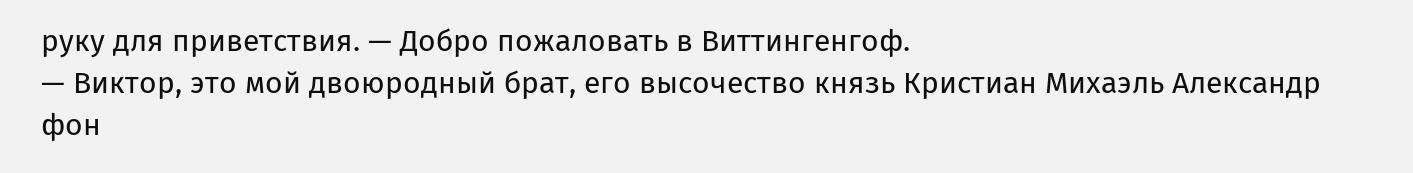руку для приветствия. — Добро пожаловать в Виттингенгоф.
— Виктор, это мой двоюродный брат, его высочество князь Кристиан Михаэль Александр фон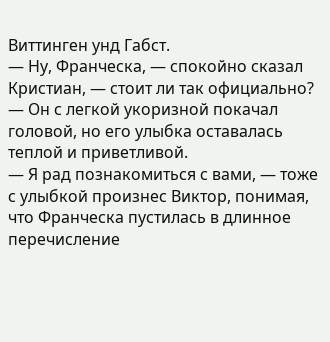Виттинген унд Габст.
— Ну, Франческа, — спокойно сказал Кристиан, — стоит ли так официально? — Он с легкой укоризной покачал головой, но его улыбка оставалась теплой и приветливой.
— Я рад познакомиться с вами, — тоже с улыбкой произнес Виктор, понимая, что Франческа пустилась в длинное перечисление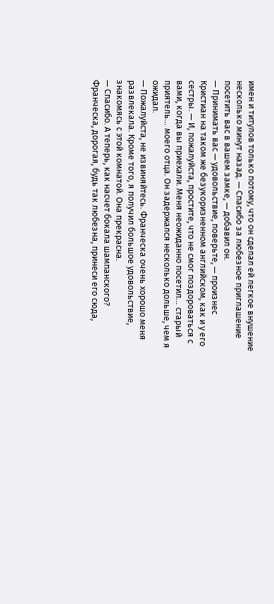имен и титулов только потому, что он сделал ей легкое внушение несколько минут назад. — Спасибо за любезное приглашение посетить вас в вашем замке, — добавил он.
— Принимать вас — удовольствие, поверьте, — произнес Кристиан на таком же безукоризненном английском, как и у его сестры. — И, пожалуйста, простите, что не смог поздороваться с вами, когда вы приехали. Меня неожиданно посетил… старый приятель… моего отца. Он задержался несколько дольше, чем я ожидал.
— Пожалуйста, не извиняйтесь. Франческа очень хорошо меня развлекала. Кроме того, я получил большое удовольствие, знакомясь с этой комнатой. Она прекрасна.
— Спасибо. А теперь, как насчет бокала шампанского? Франческа, дорогая, будь так любезна, принеси его сюда,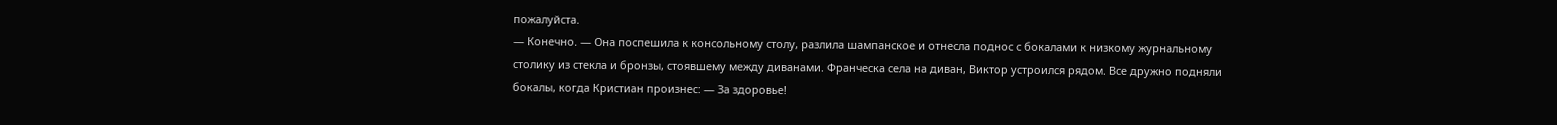пожалуйста.
— Конечно. — Она поспешила к консольному столу, разлила шампанское и отнесла поднос с бокалами к низкому журнальному столику из стекла и бронзы, стоявшему между диванами. Франческа села на диван, Виктор устроился рядом. Все дружно подняли бокалы, когда Кристиан произнес: — За здоровье!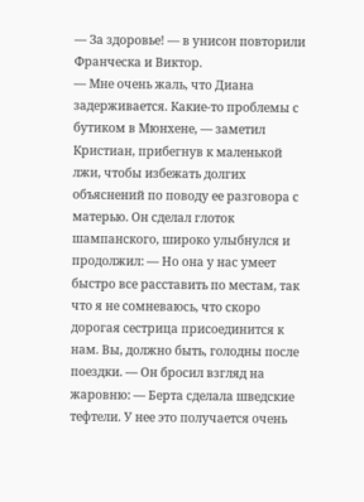— За здоровье! — в унисон повторили Франческа и Виктор.
— Мне очень жаль, что Диана задерживается. Какие-то проблемы с бутиком в Мюнхене, — заметил Кристиан, прибегнув к маленькой лжи, чтобы избежать долгих объяснений по поводу ее разговора с матерью. Он сделал глоток шампанского, широко улыбнулся и продолжил: — Но она у нас умеет быстро все расставить по местам, так что я не сомневаюсь, что скоро дорогая сестрица присоединится к нам. Вы, должно быть, голодны после поездки. — Он бросил взгляд на жаровню: — Берта сделала шведские тефтели. У нее это получается очень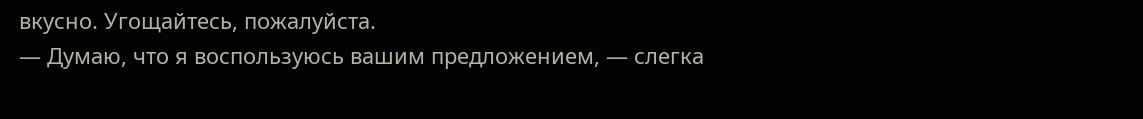вкусно. Угощайтесь, пожалуйста.
— Думаю, что я воспользуюсь вашим предложением, — слегка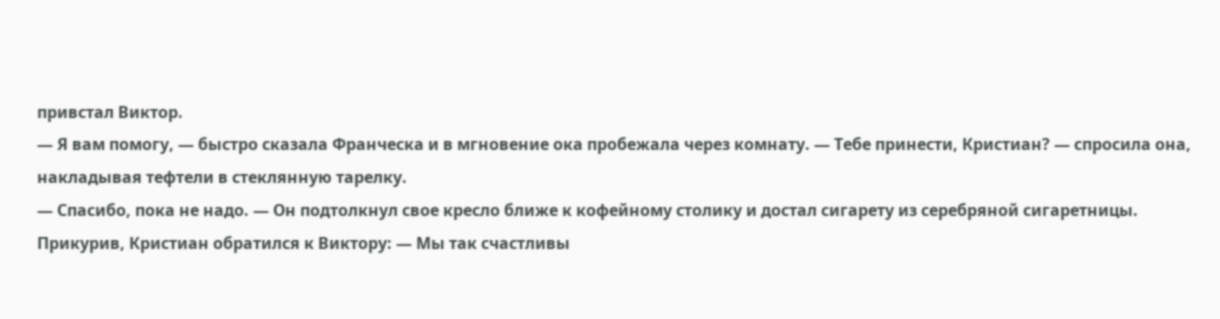привстал Виктор.
— Я вам помогу, — быстро сказала Франческа и в мгновение ока пробежала через комнату. — Тебе принести, Кристиан? — спросила она, накладывая тефтели в стеклянную тарелку.
— Спасибо, пока не надо. — Он подтолкнул свое кресло ближе к кофейному столику и достал сигарету из серебряной сигаретницы. Прикурив, Кристиан обратился к Виктору: — Мы так счастливы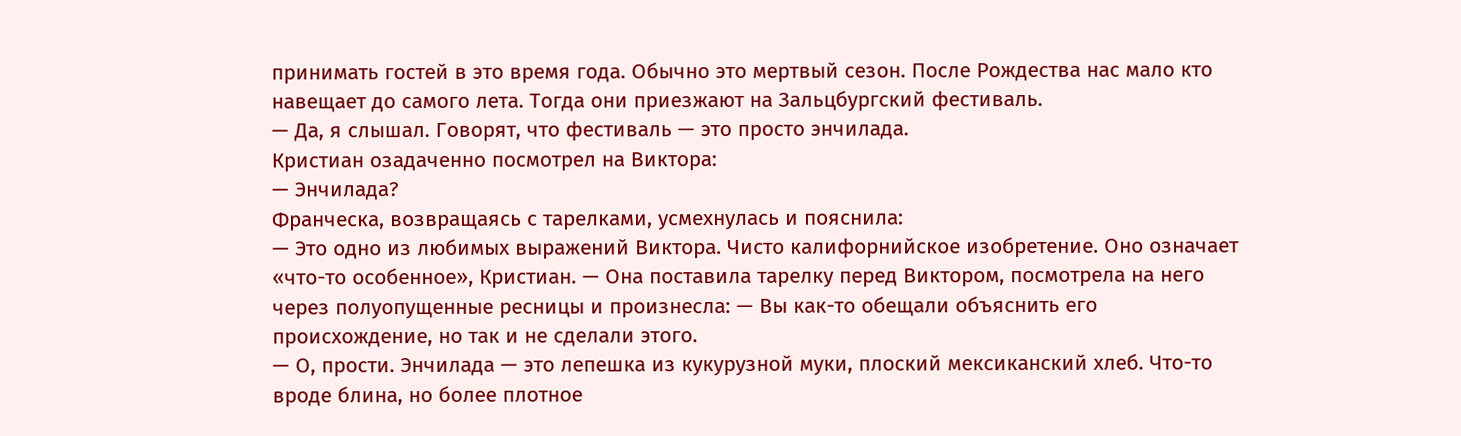принимать гостей в это время года. Обычно это мертвый сезон. После Рождества нас мало кто навещает до самого лета. Тогда они приезжают на Зальцбургский фестиваль.
— Да, я слышал. Говорят, что фестиваль — это просто энчилада.
Кристиан озадаченно посмотрел на Виктора:
— Энчилада?
Франческа, возвращаясь с тарелками, усмехнулась и пояснила:
— Это одно из любимых выражений Виктора. Чисто калифорнийское изобретение. Оно означает «что-то особенное», Кристиан. — Она поставила тарелку перед Виктором, посмотрела на него через полуопущенные ресницы и произнесла: — Вы как-то обещали объяснить его происхождение, но так и не сделали этого.
— О, прости. Энчилада — это лепешка из кукурузной муки, плоский мексиканский хлеб. Что-то вроде блина, но более плотное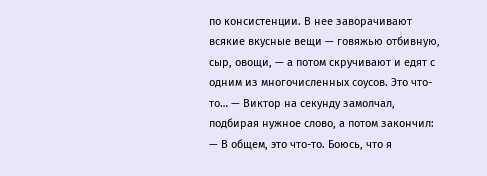по консистенции. В нее заворачивают всякие вкусные вещи — говяжью отбивную, сыр, овощи, — а потом скручивают и едят с одним из многочисленных соусов. Это что-то… — Виктор на секунду замолчал, подбирая нужное слово, а потом закончил: — В общем, это что-то. Боюсь, что я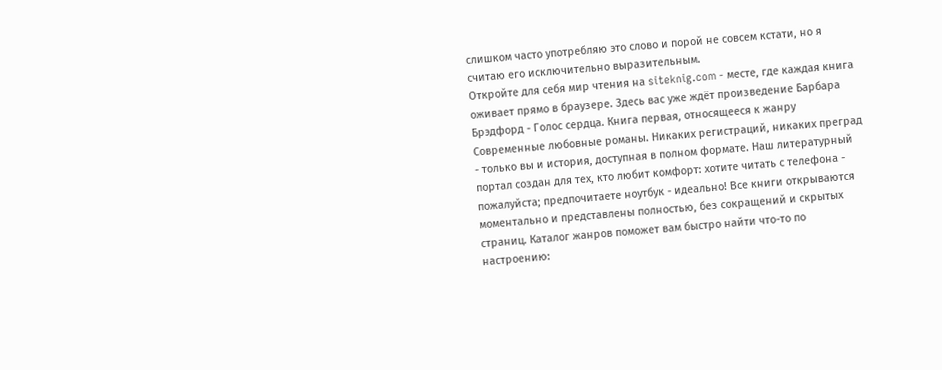слишком часто употребляю это слово и порой не совсем кстати, но я считаю его исключительно выразительным.
Откройте для себя мир чтения на siteknig.com - месте, где каждая книга оживает прямо в браузере. Здесь вас уже ждёт произведение Барбара Брэдфорд - Голос сердца. Книга первая, относящееся к жанру Современные любовные романы. Никаких регистраций, никаких преград - только вы и история, доступная в полном формате. Наш литературный портал создан для тех, кто любит комфорт: хотите читать с телефона - пожалуйста; предпочитаете ноутбук - идеально! Все книги открываются моментально и представлены полностью, без сокращений и скрытых страниц. Каталог жанров поможет вам быстро найти что-то по настроению: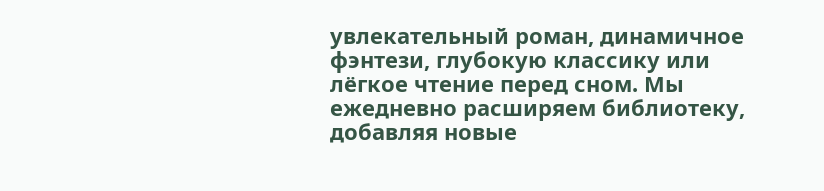увлекательный роман, динамичное фэнтези, глубокую классику или лёгкое чтение перед сном. Мы ежедневно расширяем библиотеку, добавляя новые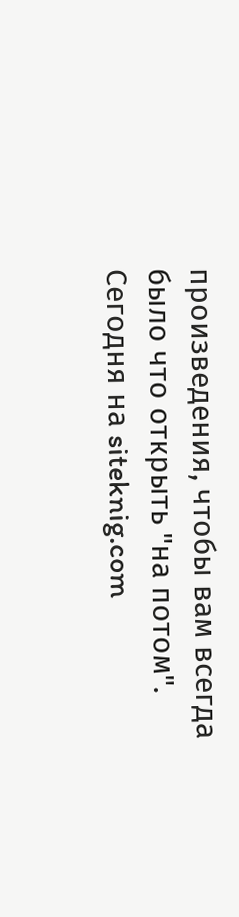произведения, чтобы вам всегда было что открыть "на потом". Сегодня на siteknig.com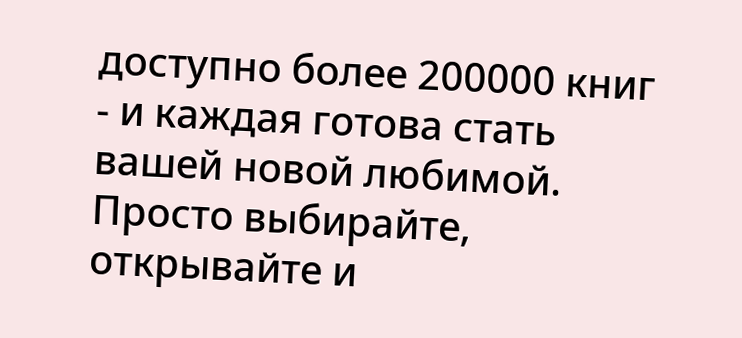доступно более 200000 книг - и каждая готова стать вашей новой любимой. Просто выбирайте, открывайте и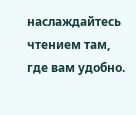наслаждайтесь чтением там, где вам удобно.